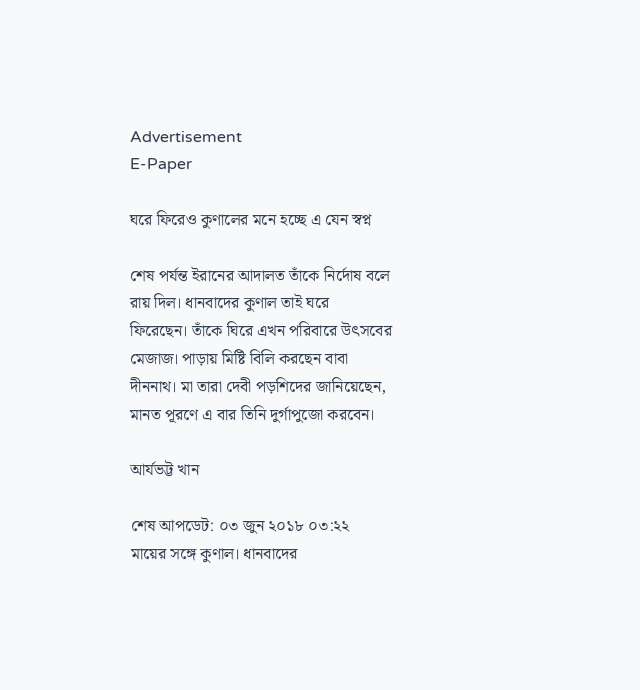Advertisement
E-Paper

ঘরে ফিরেও কুণালের মনে হচ্ছে এ যেন স্বপ্ন

শেষ পর্যন্ত ইরানের আদালত তাঁকে নির্দোষ বলে রায় দিল। ধানবাদের কুণাল তাই ঘরে ফিরেছেন। তাঁকে ঘিরে এখন পরিবারে উৎসবের মেজাজ। পাড়ায় মিষ্টি বিলি করছেন বাবা দীননাথ। মা তারা দেবী পড়শিদের জানিয়েছেন, মানত পূরণে এ বার তিনি দুর্গাপুজো করবেন।

আর্যভট্ট খান

শেষ আপডেট: ০৩ জুন ২০১৮ ০৩:২২
মায়ের সঙ্গে কুণাল। ধানবাদের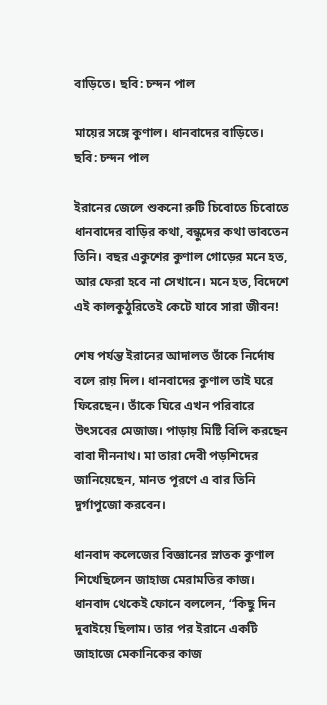বাড়িতে। ছবি: চন্দন পাল

মায়ের সঙ্গে কুণাল। ধানবাদের বাড়িতে। ছবি: চন্দন পাল

ইরানের জেলে শুকনো রুটি চিবোতে চিবোতে ধানবাদের বাড়ির কথা, বন্ধুদের কথা ভাবতেন তিনি। বছর একুশের কুণাল গোড়ের মনে হত, আর ফেরা হবে না সেখানে। মনে হত, বিদেশে এই কালকুঠুরিতেই কেটে যাবে সারা জীবন!

শেষ পর্যন্ত ইরানের আদালত তাঁকে নির্দোষ বলে রায় দিল। ধানবাদের কুণাল তাই ঘরে ফিরেছেন। তাঁকে ঘিরে এখন পরিবারে উৎসবের মেজাজ। পাড়ায় মিষ্টি বিলি করছেন বাবা দীননাথ। মা তারা দেবী পড়শিদের জানিয়েছেন, মানত পূরণে এ বার তিনি দুর্গাপুজো করবেন।

ধানবাদ কলেজের বিজ্ঞানের স্নাতক কুণাল শিখেছিলেন জাহাজ মেরামতির কাজ। ধানবাদ থেকেই ফোনে বললেন, “কিছু দিন দুবাইয়ে ছিলাম। তার পর ইরানে একটি জাহাজে মেকানিকের কাজ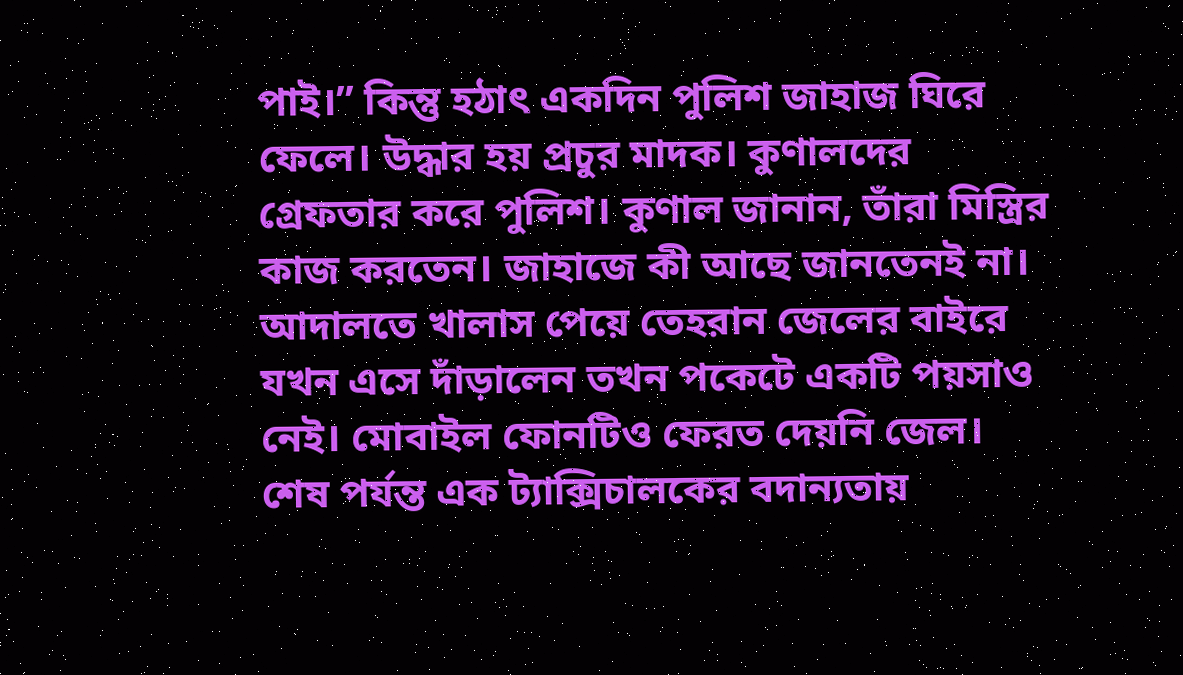পাই।’’ কিন্তু হঠাৎ একদিন পুলিশ জাহাজ ঘিরে ফেলে। উদ্ধার হয় প্রচুর মাদক। কুণালদের গ্রেফতার করে পুলিশ। কুণাল জানান, তাঁরা মিস্ত্রির কাজ করতেন। জাহাজে কী আছে জানতেনই না। আদালতে খালাস পেয়ে তেহরান জেলের বাইরে যখন এসে দাঁড়ালেন তখন পকেটে একটি পয়সাও নেই। মোবাইল ফোনটিও ফেরত দেয়নি জেল। শেষ পর্যন্ত এক ট্যাক্সিচালকের বদান্যতায়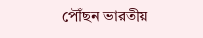পৌঁছন ভারতীয়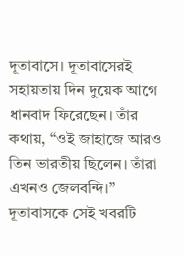দূতাবাসে। দূতাবাসেরই সহায়তায় দিন দুয়েক আগে ধানবাদ ফিরেছেন। তাঁর কথায়, ‘‘ওই জাহাজে আরও তিন ভারতীয় ছিলেন। তাঁরা এখনও জেলবন্দি।’’ দূতাবাসকে সেই খবরটি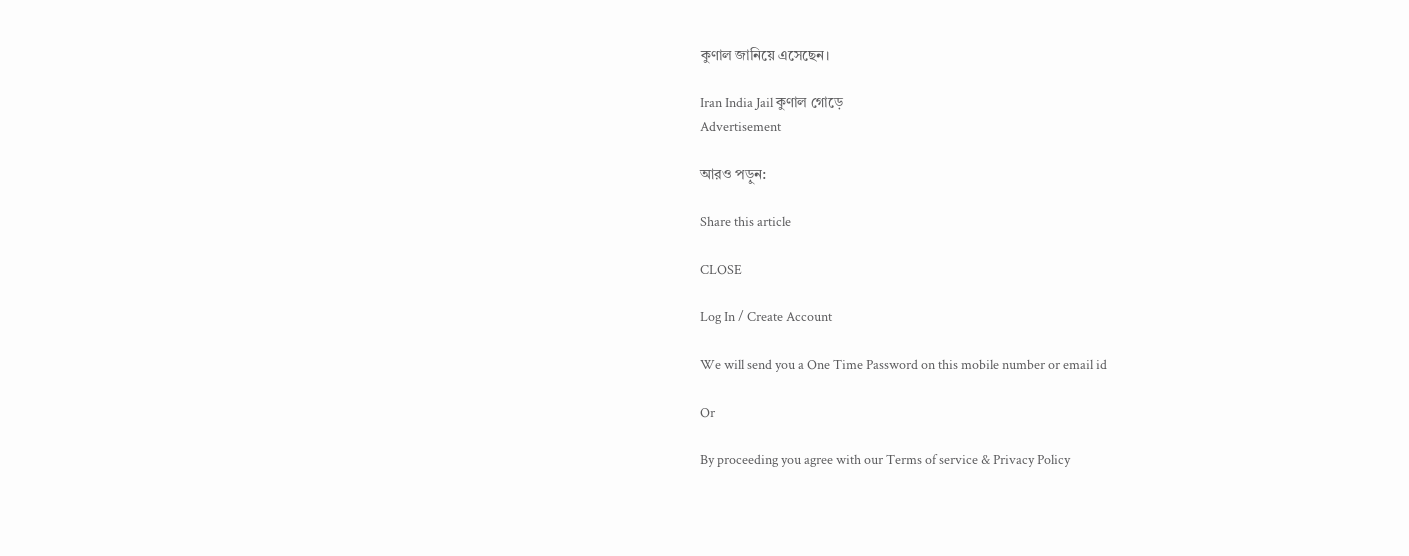কুণাল জানিয়ে এসেছেন।

Iran India Jail কুণাল গোড়ে
Advertisement

আরও পড়ুন:

Share this article

CLOSE

Log In / Create Account

We will send you a One Time Password on this mobile number or email id

Or

By proceeding you agree with our Terms of service & Privacy Policy